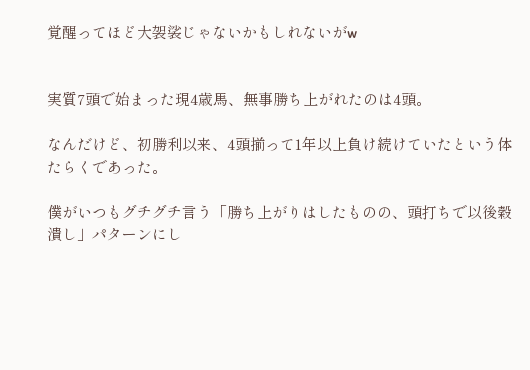覚醒ってほど大袈裟じゃないかもしれないがw


実質7頭で始まった現4歳馬、無事勝ち上がれたのは4頭。

なんだけど、初勝利以来、4頭揃って1年以上負け続けていたという体たらくであった。

僕がいつもグチグチ言う「勝ち上がりはしたものの、頭打ちで以後穀潰し」パターンにし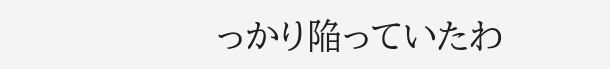っかり陥っていたわ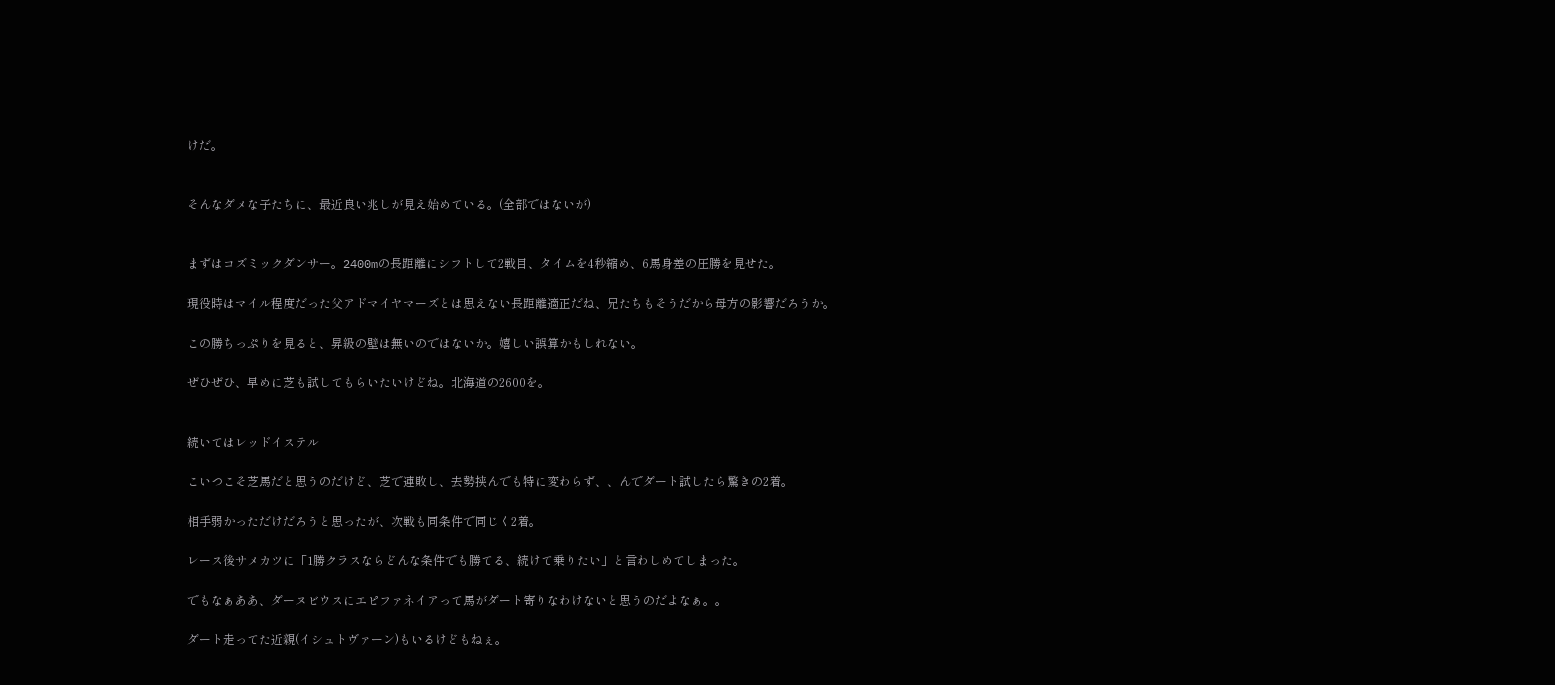けだ。


そんなダメな子たちに、最近良い兆しが見え始めている。(全部ではないが)


まずはコズミックダンサー。2400mの長距離にシフトして2戦目、タイムを4秒縮め、6馬身差の圧勝を見せた。

現役時はマイル程度だった父アドマイヤマーズとは思えない長距離適正だね、兄たちもそうだから母方の影響だろうか。

この勝ちっぷりを見ると、昇級の壁は無いのではないか。嬉しい誤算かもしれない。

ぜひぜひ、早めに芝も試してもらいたいけどね。北海道の2600を。


続いてはレッドイステル

こいつこそ芝馬だと思うのだけど、芝で連敗し、去勢挟んでも特に変わらず、、んでダート試したら驚きの2着。

相手弱かっただけだろうと思ったが、次戦も同条件で同じく2着。

レース後サメカツに「1勝クラスならどんな条件でも勝てる、続けて乗りたい」と言わしめてしまった。

でもなぁああ、ダーヌビウスにエピファネイアって馬がダート寄りなわけないと思うのだよなぁ。。

ダート走ってた近親(イシュトヴァーン)もいるけどもねぇ。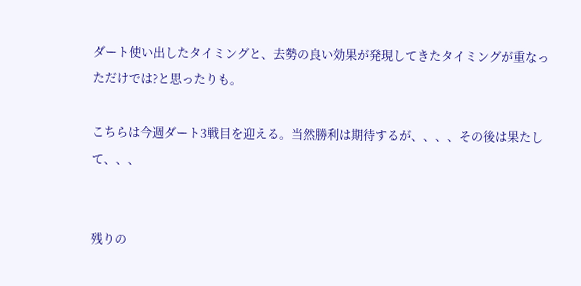ダート使い出したタイミングと、去勢の良い効果が発現してきたタイミングが重なっただけでは?と思ったりも。

こちらは今週ダート3戦目を迎える。当然勝利は期待するが、、、、その後は果たして、、、


残りの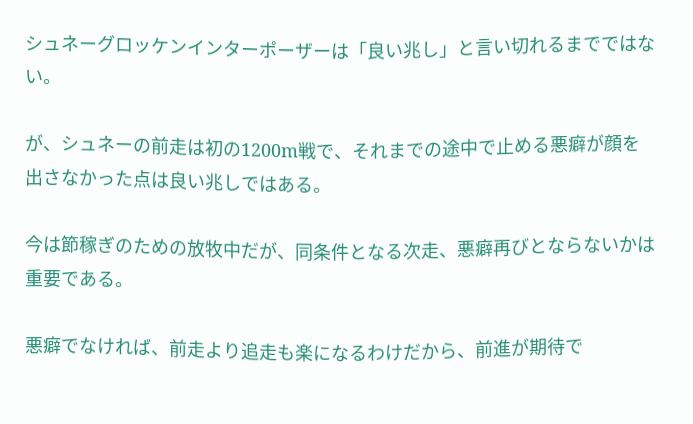シュネーグロッケンインターポーザーは「良い兆し」と言い切れるまでではない。

が、シュネーの前走は初の1200m戦で、それまでの途中で止める悪癖が顔を出さなかった点は良い兆しではある。

今は節稼ぎのための放牧中だが、同条件となる次走、悪癖再びとならないかは重要である。

悪癖でなければ、前走より追走も楽になるわけだから、前進が期待で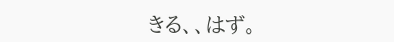きる、、はず。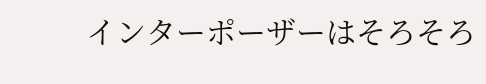インターポーザーはそろそろ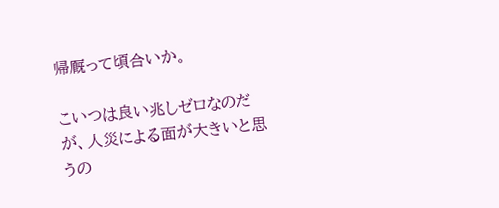帰厩って頃合いか。

こいつは良い兆しゼロなのだが、人災による面が大きいと思うの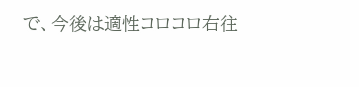で、今後は適性コロコロ右往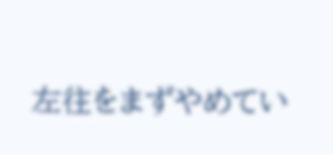左往をまずやめてい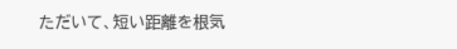ただいて、短い距離を根気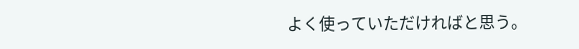よく使っていただければと思う。